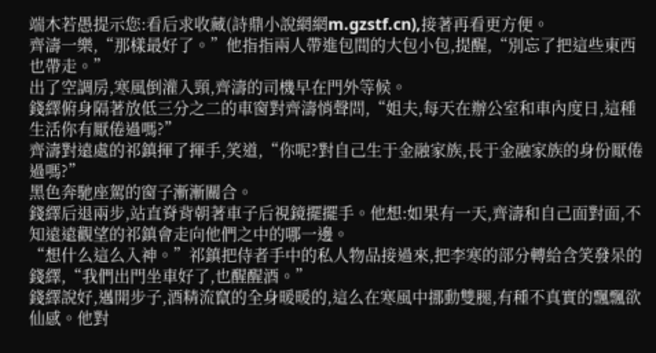端木若愚提示您:看后求收藏(詩鼎小說網網m.gzstf.cn),接著再看更方便。
齊濤一樂,“那樣最好了。”他指指兩人帶進包間的大包小包,提醒,“別忘了把這些東西也帶走。”
出了空調房,寒風倒灌入頸,齊濤的司機早在門外等候。
錢繹俯身隔著放低三分之二的車窗對齊濤悄聲問,“姐夫,每天在辦公室和車內度日,這種生活你有厭倦過嗎?”
齊濤對遠處的祁鎮揮了揮手,笑道,“你呢?對自己生于金融家族,長于金融家族的身份厭倦過嗎?”
黑色奔馳座駕的窗子漸漸關合。
錢繹后退兩步,站直脊背朝著車子后視鏡擺擺手。他想:如果有一天,齊濤和自己面對面,不知遠遠觀望的祁鎮會走向他們之中的哪一邊。
“想什么這么入神。”祁鎮把侍者手中的私人物品接過來,把李寒的部分轉給含笑發呆的錢繹,“我們出門坐車好了,也醒醒酒。”
錢繹說好,邁開步子,酒精流竄的全身暖暖的,這么在寒風中挪動雙腿,有種不真實的飄飄欲仙感。他對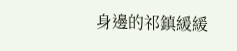身邊的祁鎮緩緩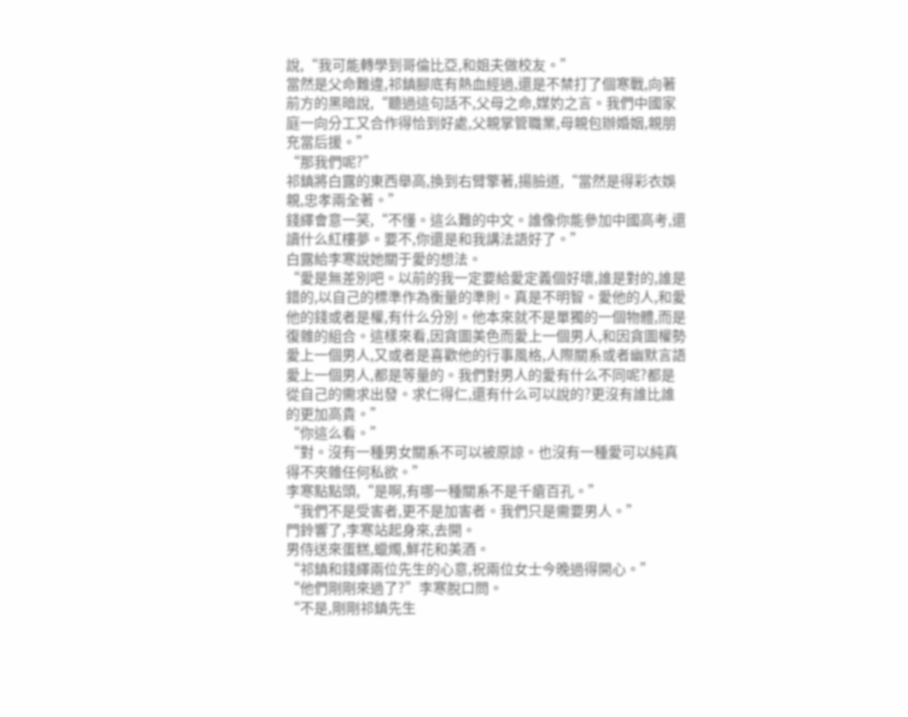說,“我可能轉學到哥倫比亞,和姐夫做校友。”
當然是父命難違,祁鎮腳底有熱血經過,還是不禁打了個寒戰,向著前方的黑暗說,“聽過這句話不,父母之命,媒妁之言。我們中國家庭一向分工又合作得恰到好處,父親掌管職業,母親包辦婚姻,親朋充當后援。”
“那我們呢?”
祁鎮將白露的東西舉高,換到右臂擎著,揚臉道,“當然是得彩衣娛親,忠孝兩全著。”
錢繹會意一笑,“不懂。這么難的中文。誰像你能參加中國高考,還讀什么紅樓夢。要不,你還是和我講法語好了。”
白露給李寒說她關于愛的想法。
“愛是無差別吧。以前的我一定要給愛定義個好壞,誰是對的,誰是錯的,以自己的標準作為衡量的準則。真是不明智。愛他的人,和愛他的錢或者是權,有什么分別。他本來就不是單獨的一個物體,而是復雜的組合。這樣來看,因貪圖美色而愛上一個男人,和因貪圖權勢愛上一個男人,又或者是喜歡他的行事風格,人際關系或者幽默言語愛上一個男人,都是等量的。我們對男人的愛有什么不同呢?都是從自己的需求出發。求仁得仁,還有什么可以說的?更沒有誰比誰的更加高貴。”
“你這么看。”
“對。沒有一種男女關系不可以被原諒。也沒有一種愛可以純真得不夾雜任何私欲。”
李寒點點頭,“是啊,有哪一種關系不是千瘡百孔。”
“我們不是受害者,更不是加害者。我們只是需要男人。”
門鈴響了,李寒站起身來,去開。
男侍送來蛋糕,蠟燭,鮮花和美酒。
“祁鎮和錢繹兩位先生的心意,祝兩位女士今晚過得開心。”
“他們剛剛來過了?”李寒脫口問。
“不是,剛剛祁鎮先生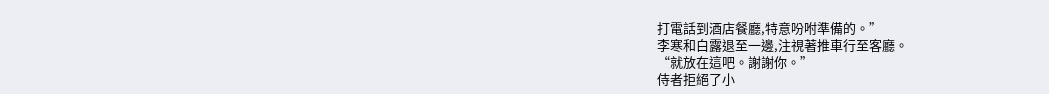打電話到酒店餐廳,特意吩咐準備的。”
李寒和白露退至一邊,注視著推車行至客廳。
“就放在這吧。謝謝你。”
侍者拒絕了小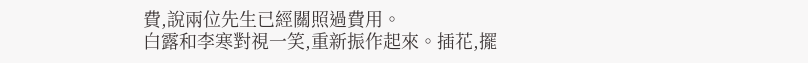費,說兩位先生已經關照過費用。
白露和李寒對視一笑,重新振作起來。插花,擺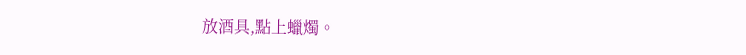放酒具,點上蠟燭。